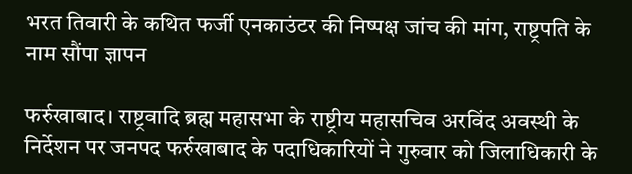भरत तिवारी के कथित फर्जी एनकाउंटर की निष्पक्ष जांच की मांग, राष्ट्रपति के नाम सौंपा ज्ञापन

फर्रुखाबाद। राष्ट्रवादि ब्रह्म महासभा के राष्ट्रीय महासचिव अरविंद अवस्थी के निर्देशन पर जनपद फर्रुखाबाद के पदाधिकारियों ने गुरुवार को जिलाधिकारी के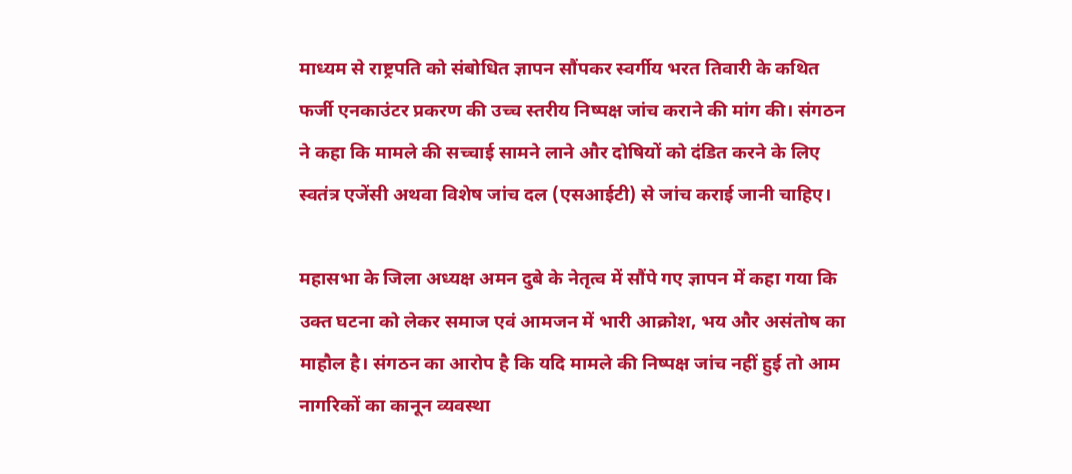माध्यम से राष्ट्रपति को संबोधित ज्ञापन सौंपकर स्वर्गीय भरत तिवारी के कथित फर्जी एनकाउंटर प्रकरण की उच्च स्तरीय निष्पक्ष जांच कराने की मांग की। संगठन ने कहा कि मामले की सच्चाई सामने लाने और दोषियों को दंडित करने के लिए स्वतंत्र एजेंसी अथवा विशेष जांच दल (एसआईटी) से जांच कराई जानी चाहिए।

महासभा के जिला अध्यक्ष अमन दुबे के नेतृत्व में सौंपे गए ज्ञापन में कहा गया कि उक्त घटना को लेकर समाज एवं आमजन में भारी आक्रोश, भय और असंतोष का माहौल है। संगठन का आरोप है कि यदि मामले की निष्पक्ष जांच नहीं हुई तो आम नागरिकों का कानून व्यवस्था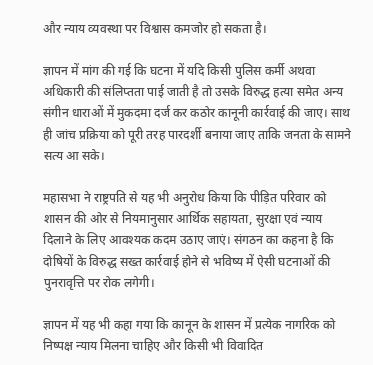और न्याय व्यवस्था पर विश्वास कमजोर हो सकता है।

ज्ञापन में मांग की गई कि घटना में यदि किसी पुलिस कर्मी अथवा अधिकारी की संलिप्तता पाई जाती है तो उसके विरुद्ध हत्या समेत अन्य संगीन धाराओं में मुकदमा दर्ज कर कठोर कानूनी कार्रवाई की जाए। साथ ही जांच प्रक्रिया को पूरी तरह पारदर्शी बनाया जाए ताकि जनता के सामने सत्य आ सके।

महासभा ने राष्ट्रपति से यह भी अनुरोध किया कि पीड़ित परिवार को शासन की ओर से नियमानुसार आर्थिक सहायता, सुरक्षा एवं न्याय दिलाने के लिए आवश्यक कदम उठाए जाएं। संगठन का कहना है कि दोषियों के विरुद्ध सख्त कार्रवाई होने से भविष्य में ऐसी घटनाओं की पुनरावृत्ति पर रोक लगेगी।

ज्ञापन में यह भी कहा गया कि कानून के शासन में प्रत्येक नागरिक को निष्पक्ष न्याय मिलना चाहिए और किसी भी विवादित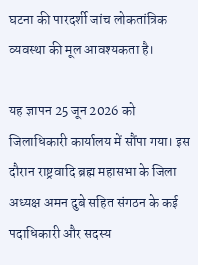घटना की पारदर्शी जांच लोकतांत्रिक व्यवस्था की मूल आवश्यकता है।

यह ज्ञापन 25 जून 2026 को जिलाधिकारी कार्यालय में सौंपा गया। इस दौरान राष्ट्रवादि ब्रह्म महासभा के जिला अध्यक्ष अमन दुबे सहित संगठन के कई पदाधिकारी और सदस्य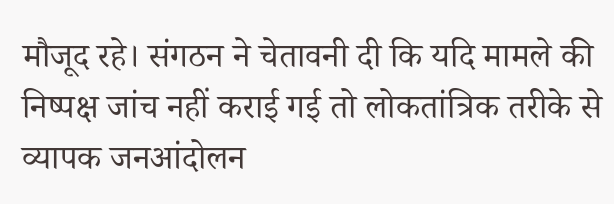मौजूद रहे। संगठन ने चेतावनी दी कि यदि मामले की निष्पक्ष जांच नहीं कराई गई तो लोकतांत्रिक तरीके से व्यापक जनआंदोलन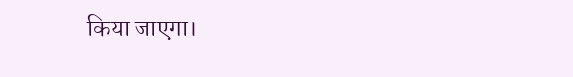किया जाएगा।